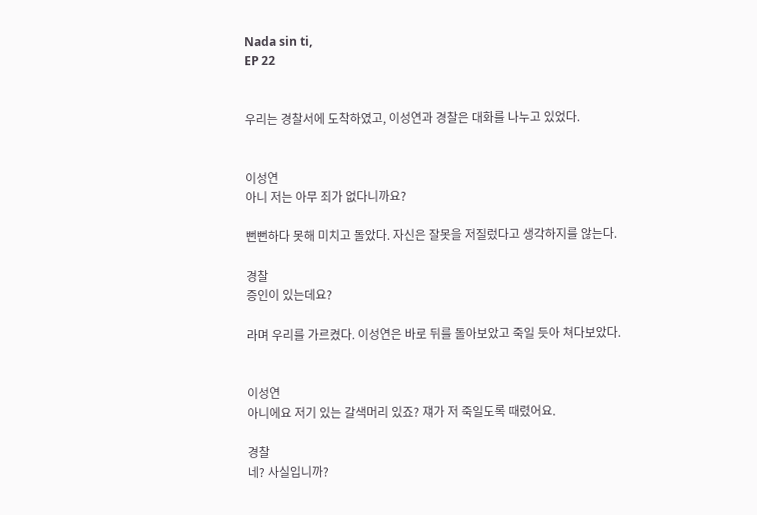Nada sin ti,
EP 22


우리는 경찰서에 도착하였고, 이성연과 경찰은 대화를 나누고 있었다.


이성연
아니 저는 아무 죄가 없다니까요?

뻔뻔하다 못해 미치고 돌았다. 자신은 잘못을 저질렀다고 생각하지를 않는다.

경찰
증인이 있는데요?

라며 우리를 가르켰다. 이성연은 바로 뒤를 돌아보았고 죽일 듯아 쳐다보았다.


이성연
아니에요 저기 있는 갈색머리 있죠? 쟤가 저 죽일도록 때렸어요.

경찰
네? 사실입니까?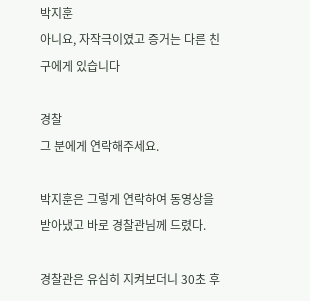박지훈
아니요, 자작극이였고 증거는 다른 친구에게 있습니다

경찰
그 분에게 연락해주세요.

박지훈은 그렇게 연락하여 동영상을 받아냈고 바로 경찰관님께 드렸다.

경찰관은 유심히 지켜보더니 30초 후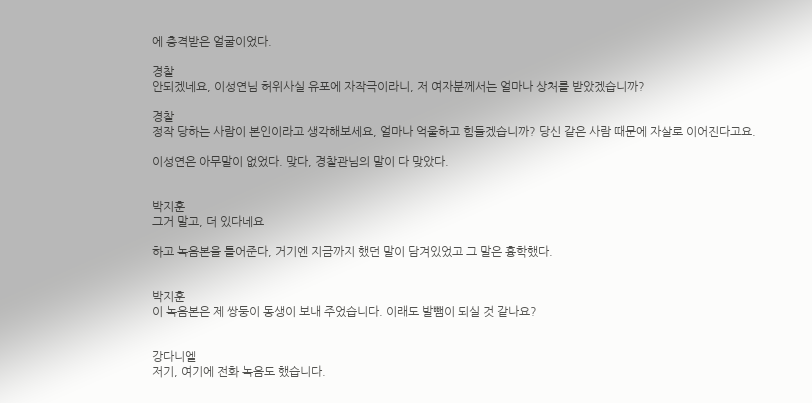에 충격받은 얼굴이었다.

경찰
안되겠네요, 이성연님 허위사실 유포에 자작극이라니, 저 여자분께서는 얼마나 상처를 받았겠습니까?

경찰
정작 당하는 사람이 본인이라고 생각해보세요, 얼마나 억울하고 힘들겠습니까? 당신 같은 사람 때문에 자살로 이어진다고요.

이성연은 아무말이 없었다. 맞다, 경찰관님의 말이 다 맞았다.


박지훈
그거 말고, 더 있다네요

하고 녹음본을 틀어준다, 거기엔 지금까지 했던 말이 담겨있었고 그 말은 흉학했다.


박지훈
이 녹음본은 제 쌍둥이 동생이 보내 주었습니다. 이래도 발뺌이 되실 것 같나요?


강다니엘
저기, 여기에 전화 녹음도 했습니다.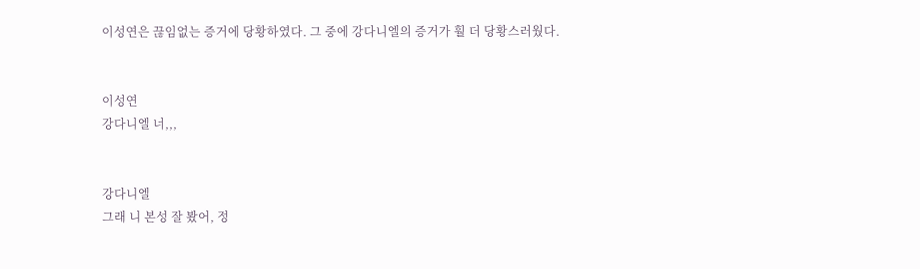이성연은 끊임없는 증거에 당황하였다. 그 중에 강다니엘의 증거가 훨 더 당황스러웠다.


이성연
강다니엘 너,,,


강다니엘
그래 니 본성 잘 봤어, 정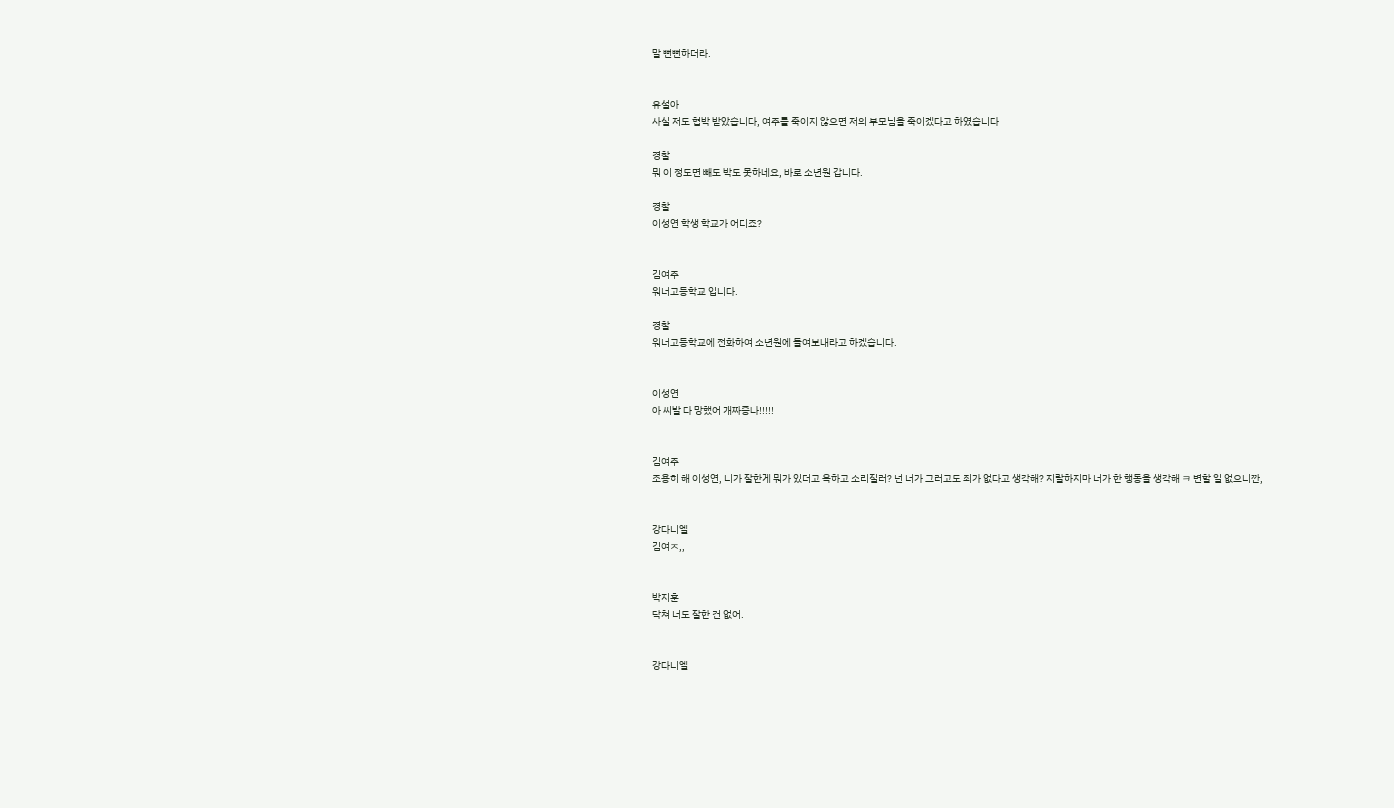말 뻔뻔하더라.


유설아
사실 저도 협박 받았습니다, 여주를 죽이지 않으면 저의 부모님을 죽이겠다고 하였습니다

경찰
뭐 이 정도면 빼도 박도 못하네요, 바로 소년원 갑니다.

경찰
이성연 학생 학교가 어디죠?


김여주
워너고등학교 입니다.

경찰
워너고등학교에 전화하여 소년원에 들여보내라고 하겠습니다.


이성연
아 씨발 다 망했어 개짜증나!!!!!


김여주
조용히 해 이성연, 니가 잘한게 뭐가 있더고 욕하고 소리질러? 넌 너가 그러고도 죄가 없다고 생각해? 지랄하지마 너가 한 행동을 생각해 ㅋ 변할 일 없으니깐,


강다니엘
김여ㅈ,,


박지훈
닥쳐 너도 잘한 건 없어.


강다니엘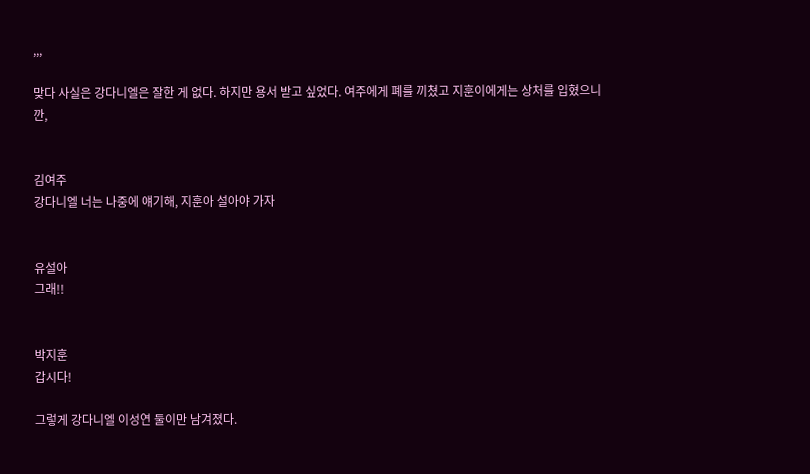,,,

맞다 사실은 강다니엘은 잘한 게 없다. 하지만 용서 받고 싶었다. 여주에게 폐를 끼쳤고 지훈이에게는 상처를 입혔으니깐,


김여주
강다니엘 너는 나중에 얘기해, 지훈아 설아야 가자


유설아
그래!!


박지훈
갑시다!

그렇게 강다니엘 이성연 둘이만 남겨졌다.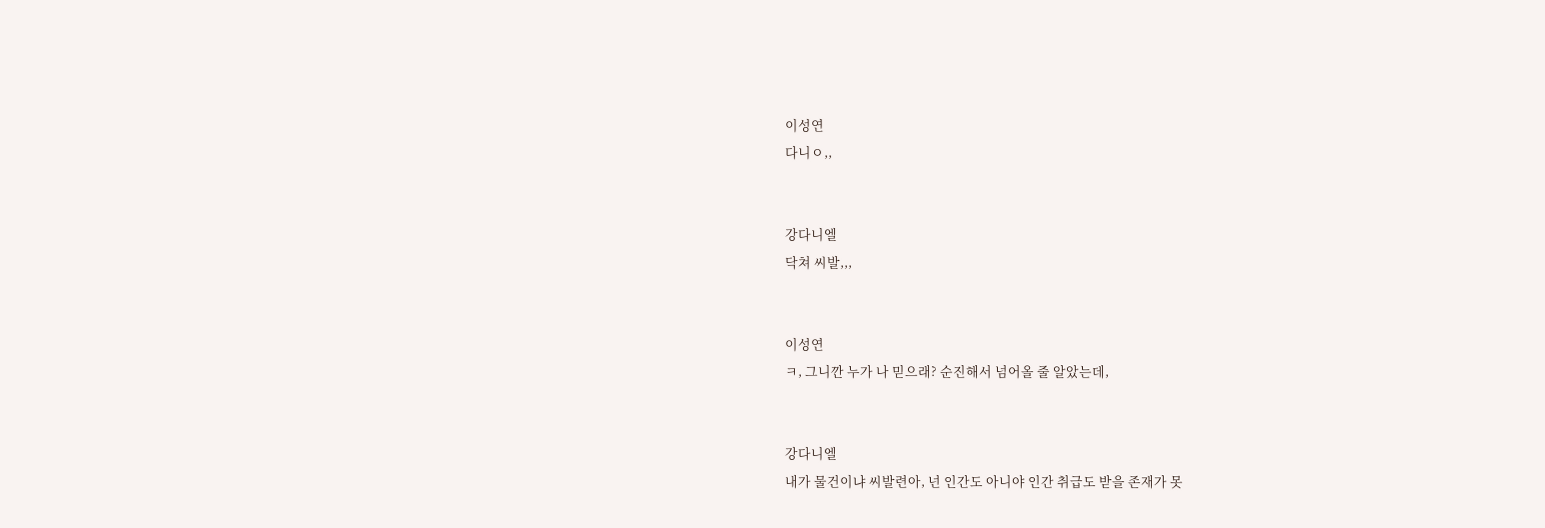이성연
다니ㅇ,,


강다니엘
닥쳐 씨발,,,


이성연
ㅋ, 그니깐 누가 나 믿으래? 순진해서 넘어올 줄 알았는데,


강다니엘
내가 물건이냐 씨발련아, 넌 인간도 아니야 인간 취급도 받을 존재가 못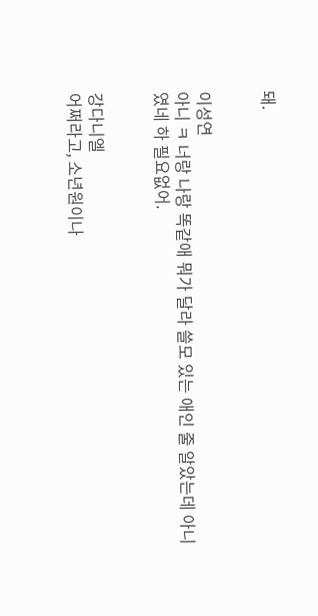돼.


이성연
아니 ㅋ 너랑 나랑 똑같애 뭐가 달라 쓸모 있는 애인 줄 알았는데 아니였네 하 필요없어.


강다니엘
어쩌라고, 소년원이나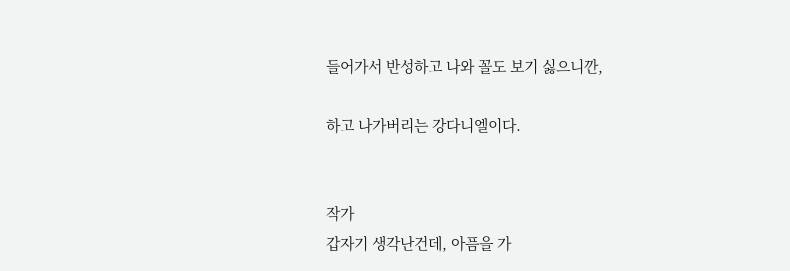들어가서 반성하고 나와 꼴도 보기 싫으니깐,

하고 나가버리는 강다니엘이다.


작가
갑자기 생각난건데, 아픔을 가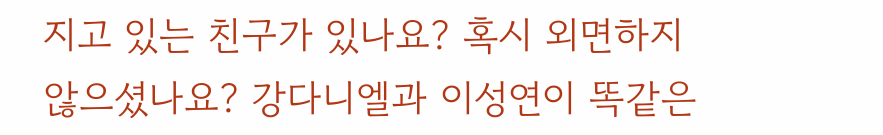지고 있는 친구가 있나요? 혹시 외면하지 않으셨나요? 강다니엘과 이성연이 똑같은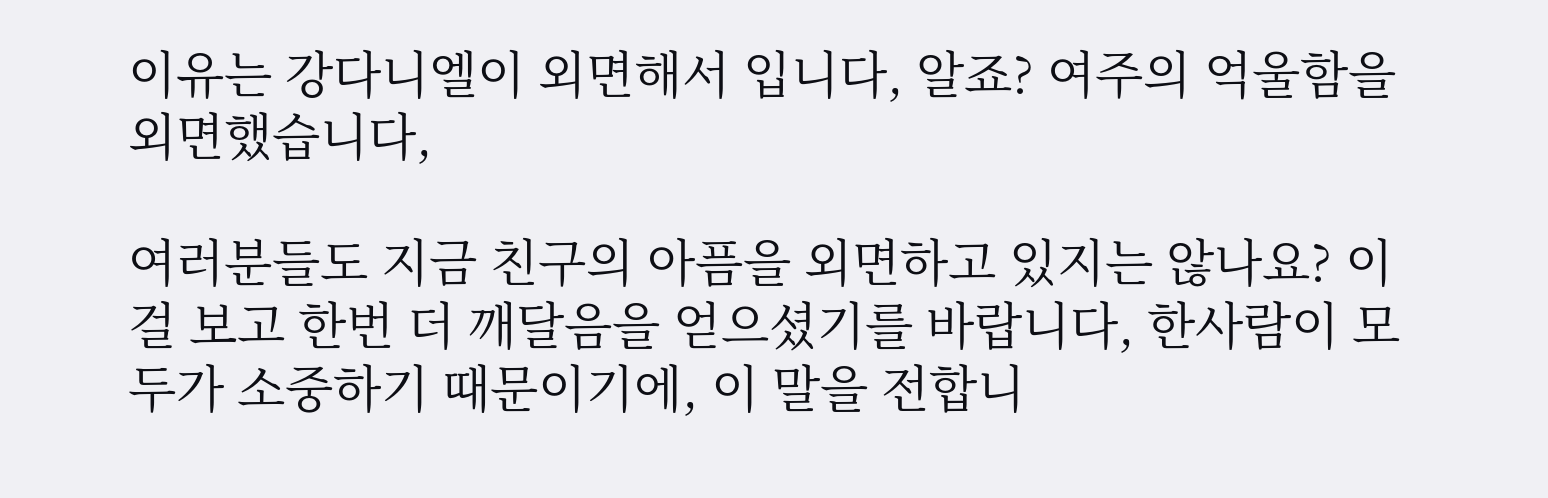이유는 강다니엘이 외면해서 입니다, 알죠? 여주의 억울함을 외면했습니다,

여러분들도 지금 친구의 아픔을 외면하고 있지는 않나요? 이걸 보고 한번 더 깨달음을 얻으셨기를 바랍니다, 한사람이 모두가 소중하기 때문이기에, 이 말을 전합니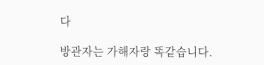다

방관자는 가해자랑 똑같습니다.